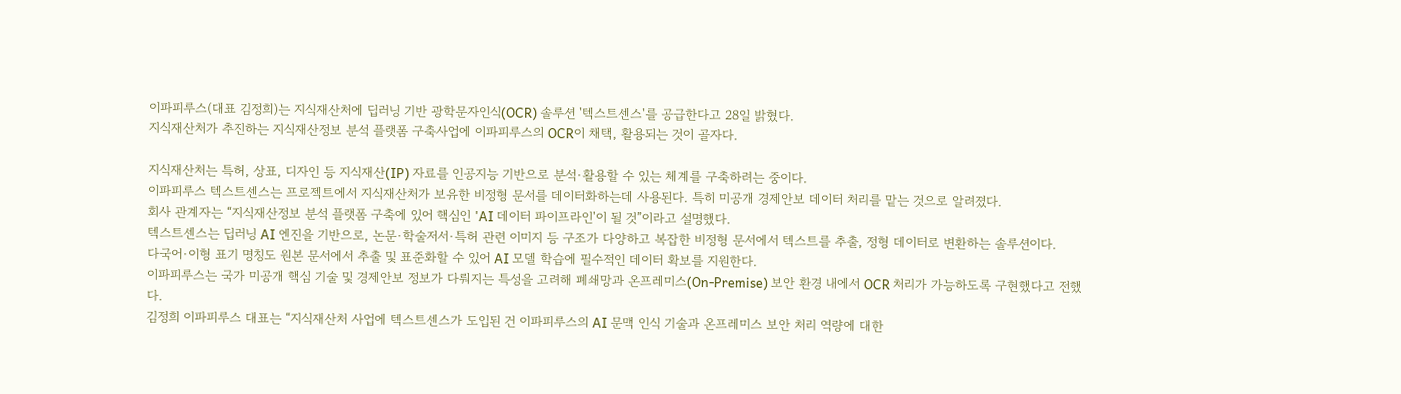이파피루스(대표 김정희)는 지식재산처에 딥러닝 기반 광학문자인식(OCR) 솔루션 '텍스트센스'를 공급한다고 28일 밝혔다.
지식재산처가 추진하는 지식재산정보 분석 플랫폼 구축사업에 이파피루스의 OCR이 채택, 활용되는 것이 골자다.

지식재산처는 특허, 상표, 디자인 등 지식재산(IP) 자료를 인공지능 기반으로 분석·활용할 수 있는 체계를 구축하려는 중이다.
이파피루스 텍스트센스는 프로젝트에서 지식재산처가 보유한 비정형 문서를 데이터화하는데 사용된다. 특히 미공개 경제안보 데이터 처리를 맡는 것으로 알려졌다.
회사 관계자는 “지식재산정보 분석 플랫폼 구축에 있어 핵심인 'AI 데이터 파이프라인'이 될 것”이라고 설명했다.
텍스트센스는 딥러닝 AI 엔진을 기반으로, 논문·학술저서·특허 관련 이미지 등 구조가 다양하고 복잡한 비정형 문서에서 텍스트를 추출, 정형 데이터로 변환하는 솔루션이다.
다국어·이형 표기 명칭도 원본 문서에서 추출 및 표준화할 수 있어 AI 모델 학습에 필수적인 데이터 확보를 지원한다.
이파피루스는 국가 미공개 핵심 기술 및 경제안보 정보가 다뤄지는 특성을 고려해 폐쇄망과 온프레미스(On-Premise) 보안 환경 내에서 OCR 처리가 가능하도록 구현했다고 전했다.
김정희 이파피루스 대표는 “지식재산처 사업에 텍스트센스가 도입된 건 이파피루스의 AI 문맥 인식 기술과 온프레미스 보안 처리 역량에 대한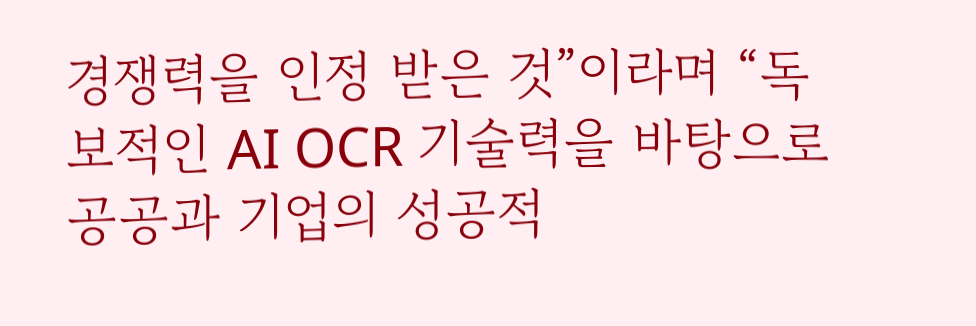경쟁력을 인정 받은 것”이라며 “독보적인 AI OCR 기술력을 바탕으로 공공과 기업의 성공적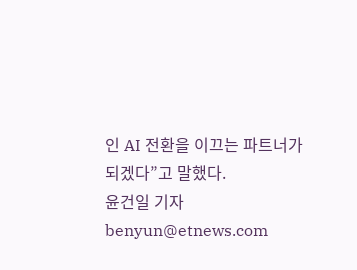인 AI 전환을 이끄는 파트너가 되겠다”고 말했다.
윤건일 기자 benyun@etnews.com